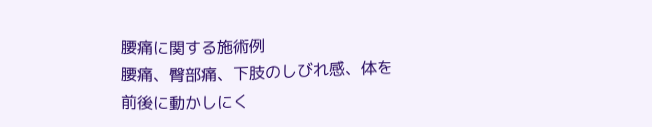腰痛に関する施術例
腰痛、臀部痛、下肢のしびれ感、体を前後に動かしにく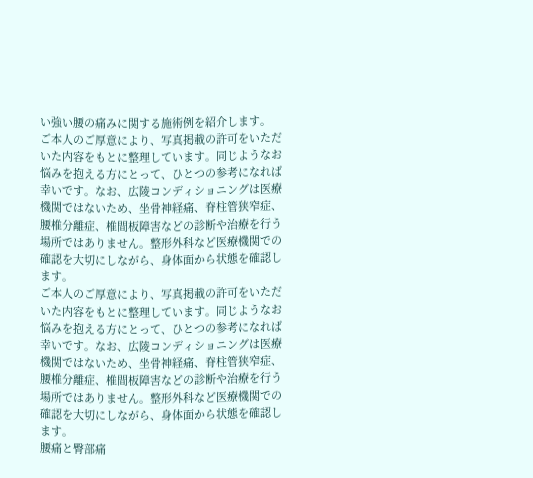い強い腰の痛みに関する施術例を紹介します。
ご本人のご厚意により、写真掲載の許可をいただいた内容をもとに整理しています。同じようなお悩みを抱える方にとって、ひとつの参考になれば幸いです。なお、広陵コンディショニングは医療機関ではないため、坐骨神経痛、脊柱管狭窄症、腰椎分離症、椎間板障害などの診断や治療を行う場所ではありません。整形外科など医療機関での確認を大切にしながら、身体面から状態を確認します。
ご本人のご厚意により、写真掲載の許可をいただいた内容をもとに整理しています。同じようなお悩みを抱える方にとって、ひとつの参考になれば幸いです。なお、広陵コンディショニングは医療機関ではないため、坐骨神経痛、脊柱管狭窄症、腰椎分離症、椎間板障害などの診断や治療を行う場所ではありません。整形外科など医療機関での確認を大切にしながら、身体面から状態を確認します。
腰痛と臀部痛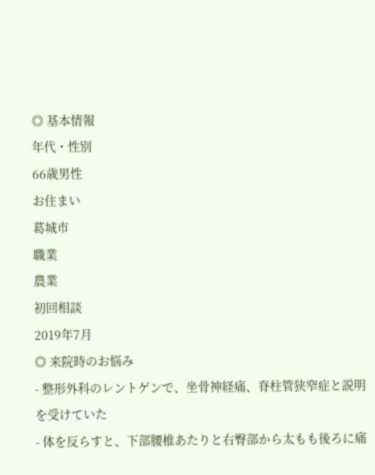◎ 基本情報
年代・性別
66歳男性
お住まい
葛城市
職業
農業
初回相談
2019年7月
◎ 来院時のお悩み
- 整形外科のレントゲンで、坐骨神経痛、脊柱管狭窄症と説明を受けていた
- 体を反らすと、下部腰椎あたりと右臀部から太もも後ろに痛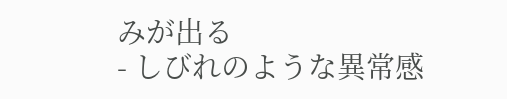みが出る
- しびれのような異常感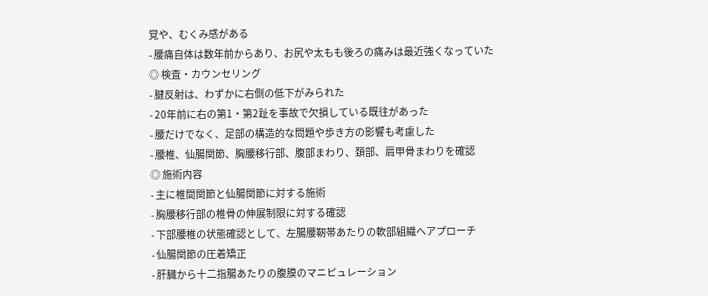覚や、むくみ感がある
- 腰痛自体は数年前からあり、お尻や太もも後ろの痛みは最近強くなっていた
◎ 検査・カウンセリング
- 腱反射は、わずかに右側の低下がみられた
- 20年前に右の第1・第2趾を事故で欠損している既往があった
- 腰だけでなく、足部の構造的な問題や歩き方の影響も考慮した
- 腰椎、仙腸関節、胸腰移行部、腹部まわり、頚部、肩甲骨まわりを確認
◎ 施術内容
- 主に椎間関節と仙腸関節に対する施術
- 胸腰移行部の椎骨の伸展制限に対する確認
- 下部腰椎の状態確認として、左腸腰靭帯あたりの軟部組織へアプローチ
- 仙腸関節の圧着矯正
- 肝臓から十二指腸あたりの腹膜のマニピュレーション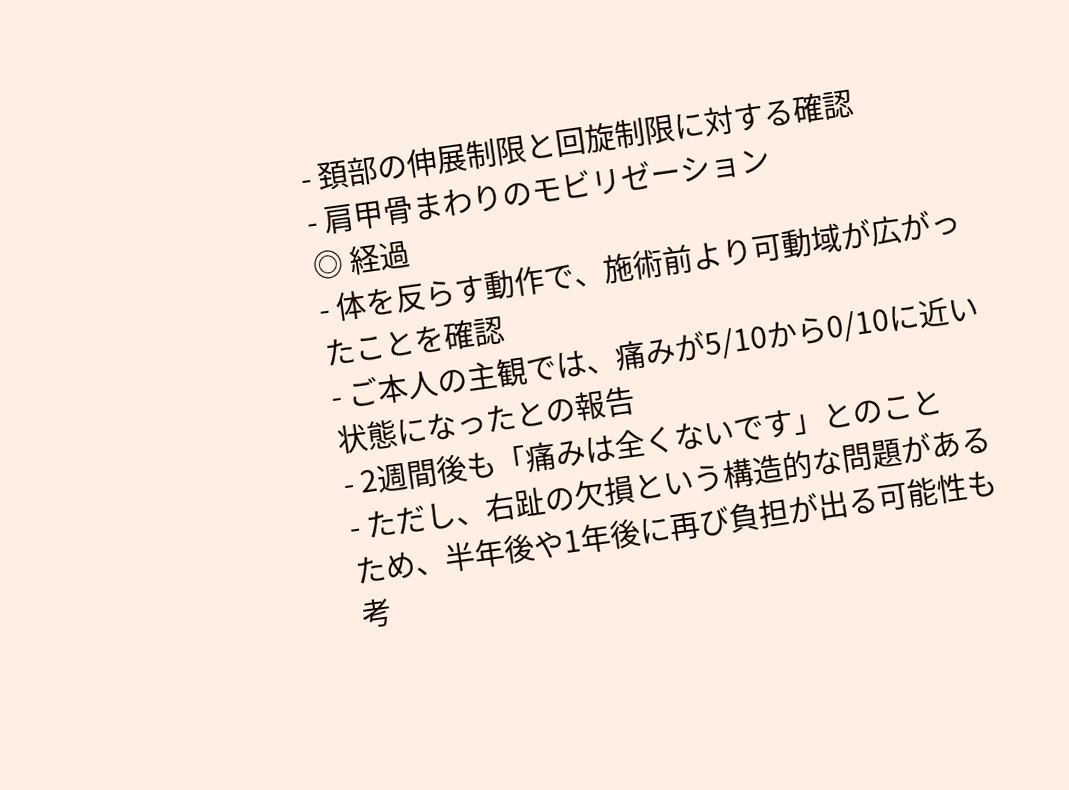- 頚部の伸展制限と回旋制限に対する確認
- 肩甲骨まわりのモビリゼーション
◎ 経過
- 体を反らす動作で、施術前より可動域が広がったことを確認
- ご本人の主観では、痛みが5/10から0/10に近い状態になったとの報告
- 2週間後も「痛みは全くないです」とのこと
- ただし、右趾の欠損という構造的な問題があるため、半年後や1年後に再び負担が出る可能性も考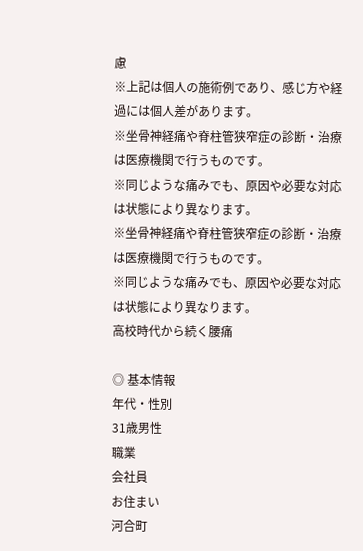慮
※上記は個人の施術例であり、感じ方や経過には個人差があります。
※坐骨神経痛や脊柱管狭窄症の診断・治療は医療機関で行うものです。
※同じような痛みでも、原因や必要な対応は状態により異なります。
※坐骨神経痛や脊柱管狭窄症の診断・治療は医療機関で行うものです。
※同じような痛みでも、原因や必要な対応は状態により異なります。
高校時代から続く腰痛

◎ 基本情報
年代・性別
31歳男性
職業
会社員
お住まい
河合町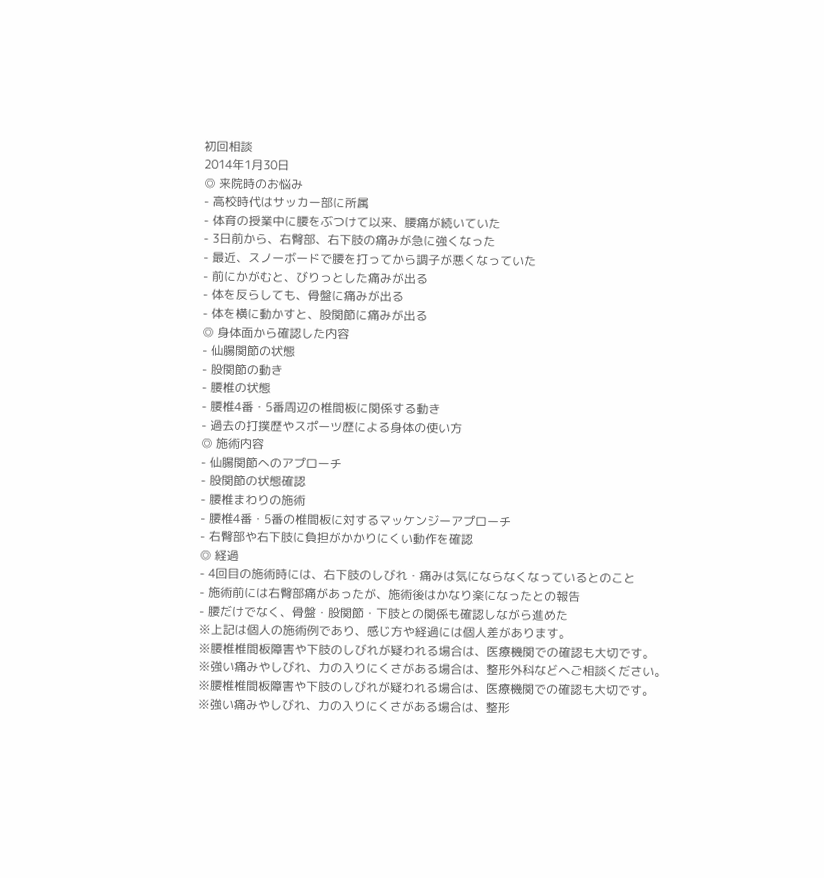初回相談
2014年1月30日
◎ 来院時のお悩み
- 高校時代はサッカー部に所属
- 体育の授業中に腰をぶつけて以来、腰痛が続いていた
- 3日前から、右臀部、右下肢の痛みが急に強くなった
- 最近、スノーボードで腰を打ってから調子が悪くなっていた
- 前にかがむと、びりっとした痛みが出る
- 体を反らしても、骨盤に痛みが出る
- 体を横に動かすと、股関節に痛みが出る
◎ 身体面から確認した内容
- 仙腸関節の状態
- 股関節の動き
- 腰椎の状態
- 腰椎4番・5番周辺の椎間板に関係する動き
- 過去の打撲歴やスポーツ歴による身体の使い方
◎ 施術内容
- 仙腸関節へのアプローチ
- 股関節の状態確認
- 腰椎まわりの施術
- 腰椎4番・5番の椎間板に対するマッケンジーアプローチ
- 右臀部や右下肢に負担がかかりにくい動作を確認
◎ 経過
- 4回目の施術時には、右下肢のしびれ・痛みは気にならなくなっているとのこと
- 施術前には右臀部痛があったが、施術後はかなり楽になったとの報告
- 腰だけでなく、骨盤・股関節・下肢との関係も確認しながら進めた
※上記は個人の施術例であり、感じ方や経過には個人差があります。
※腰椎椎間板障害や下肢のしびれが疑われる場合は、医療機関での確認も大切です。
※強い痛みやしびれ、力の入りにくさがある場合は、整形外科などへご相談ください。
※腰椎椎間板障害や下肢のしびれが疑われる場合は、医療機関での確認も大切です。
※強い痛みやしびれ、力の入りにくさがある場合は、整形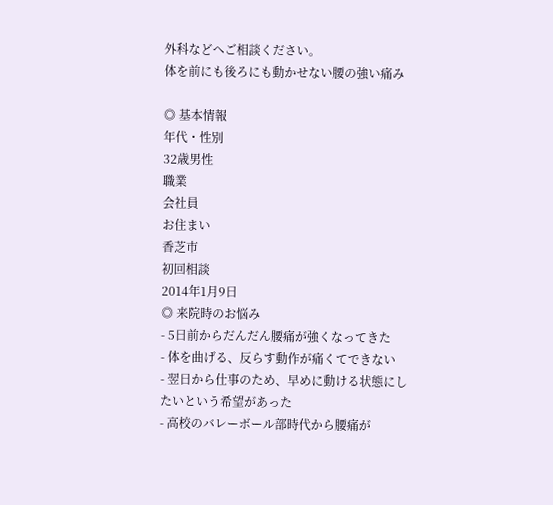外科などへご相談ください。
体を前にも後ろにも動かせない腰の強い痛み

◎ 基本情報
年代・性別
32歳男性
職業
会社員
お住まい
香芝市
初回相談
2014年1月9日
◎ 来院時のお悩み
- 5日前からだんだん腰痛が強くなってきた
- 体を曲げる、反らす動作が痛くてできない
- 翌日から仕事のため、早めに動ける状態にしたいという希望があった
- 高校のバレーボール部時代から腰痛が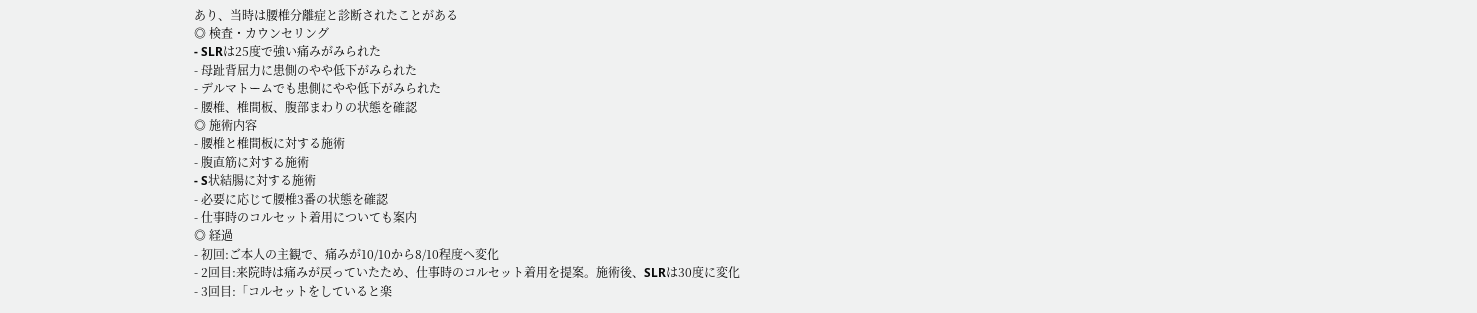あり、当時は腰椎分離症と診断されたことがある
◎ 検査・カウンセリング
- SLRは25度で強い痛みがみられた
- 母趾背屈力に患側のやや低下がみられた
- デルマトームでも患側にやや低下がみられた
- 腰椎、椎間板、腹部まわりの状態を確認
◎ 施術内容
- 腰椎と椎間板に対する施術
- 腹直筋に対する施術
- S状結腸に対する施術
- 必要に応じて腰椎3番の状態を確認
- 仕事時のコルセット着用についても案内
◎ 経過
- 初回:ご本人の主観で、痛みが10/10から8/10程度へ変化
- 2回目:来院時は痛みが戻っていたため、仕事時のコルセット着用を提案。施術後、SLRは30度に変化
- 3回目:「コルセットをしていると楽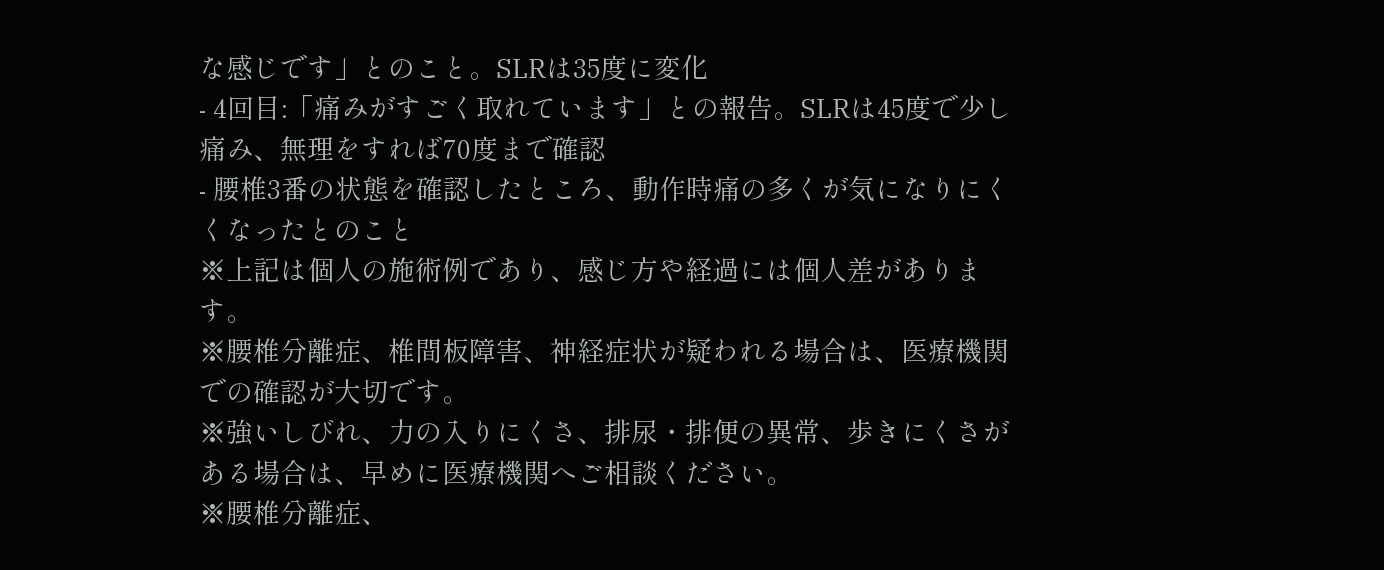な感じです」とのこと。SLRは35度に変化
- 4回目:「痛みがすごく取れています」との報告。SLRは45度で少し痛み、無理をすれば70度まで確認
- 腰椎3番の状態を確認したところ、動作時痛の多くが気になりにくくなったとのこと
※上記は個人の施術例であり、感じ方や経過には個人差があります。
※腰椎分離症、椎間板障害、神経症状が疑われる場合は、医療機関での確認が大切です。
※強いしびれ、力の入りにくさ、排尿・排便の異常、歩きにくさがある場合は、早めに医療機関へご相談ください。
※腰椎分離症、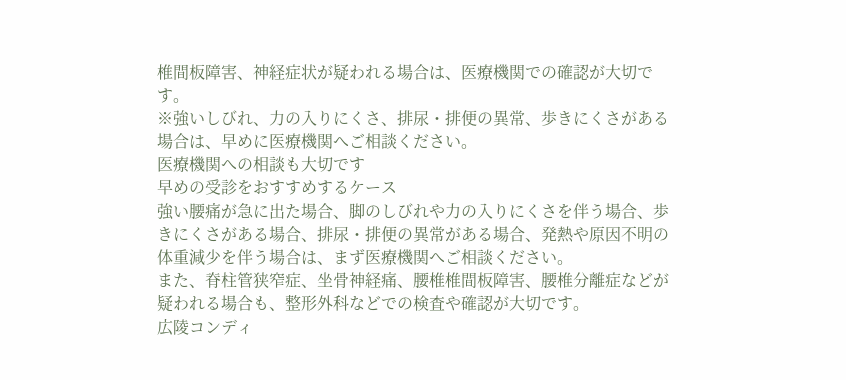椎間板障害、神経症状が疑われる場合は、医療機関での確認が大切です。
※強いしびれ、力の入りにくさ、排尿・排便の異常、歩きにくさがある場合は、早めに医療機関へご相談ください。
医療機関への相談も大切です
早めの受診をおすすめするケース
強い腰痛が急に出た場合、脚のしびれや力の入りにくさを伴う場合、歩きにくさがある場合、排尿・排便の異常がある場合、発熱や原因不明の体重減少を伴う場合は、まず医療機関へご相談ください。
また、脊柱管狭窄症、坐骨神経痛、腰椎椎間板障害、腰椎分離症などが疑われる場合も、整形外科などでの検査や確認が大切です。
広陵コンディ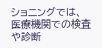ショニングでは、
医療機関での検査や診断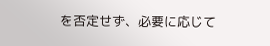を否定せず、必要に応じて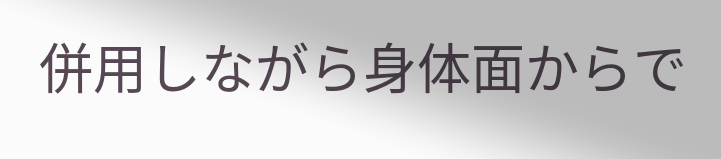併用しながら身体面からで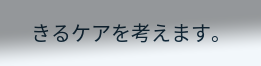きるケアを考えます。